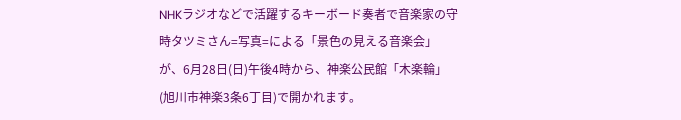NHKラジオなどで活躍するキーボード奏者で音楽家の守時タツミさん=写真=による「景色の見える音楽会」が、6月28日(日)午後4時から、神楽公民館「木楽輪」(旭川市神楽3条6丁目)で開かれます。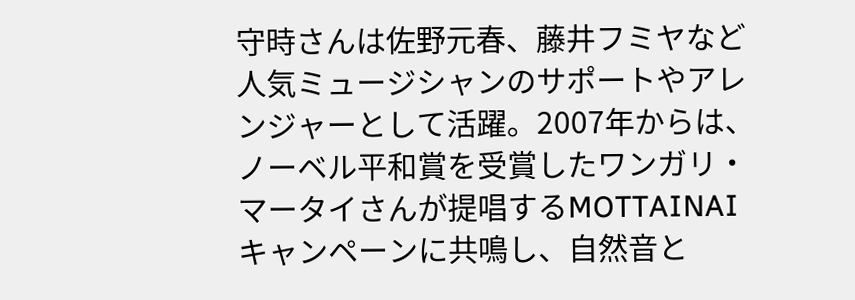守時さんは佐野元春、藤井フミヤなど人気ミュージシャンのサポートやアレンジャーとして活躍。2007年からは、ノーベル平和賞を受賞したワンガリ・マータイさんが提唱するMOTTAINAIキャンペーンに共鳴し、自然音と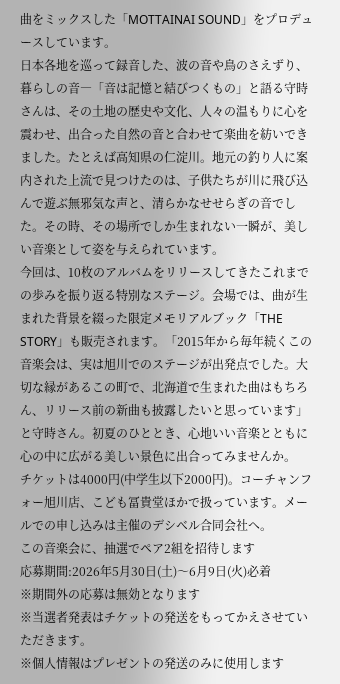曲をミックスした「MOTTAINAI SOUND」をプロデュースしています。
日本各地を巡って録音した、波の音や鳥のさえずり、暮らしの音―「音は記憶と結びつくもの」と語る守時さんは、その土地の歴史や文化、人々の温もりに心を震わせ、出合った自然の音と合わせて楽曲を紡いできました。たとえば高知県の仁淀川。地元の釣り人に案内された上流で見つけたのは、子供たちが川に飛び込んで遊ぶ無邪気な声と、清らかなせせらぎの音でした。その時、その場所でしか生まれない一瞬が、美しい音楽として姿を与えられています。
今回は、10枚のアルバムをリリースしてきたこれまでの歩みを振り返る特別なステージ。会場では、曲が生まれた背景を綴った限定メモリアルブック「THE STORY」も販売されます。「2015年から毎年続くこの音楽会は、実は旭川でのステージが出発点でした。大切な縁があるこの町で、北海道で生まれた曲はもちろん、リリース前の新曲も披露したいと思っています」と守時さん。初夏のひととき、心地いい音楽とともに心の中に広がる美しい景色に出合ってみませんか。
チケットは4000円(中学生以下2000円)。コーチャンフォー旭川店、こども冨貴堂ほかで扱っています。メールでの申し込みは主催のデシベル合同会社へ。
この音楽会に、抽選でペア2組を招待します
応募期間:2026年5月30日(土)〜6月9日(火)必着
※期間外の応募は無効となります
※当選者発表はチケットの発送をもってかえさせていただきます。
※個人情報はプレゼントの発送のみに使用します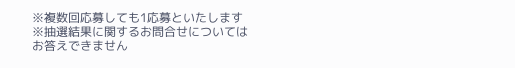※複数回応募しても1応募といたします
※抽選結果に関するお問合せについてはお答えできません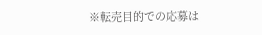※転売目的での応募は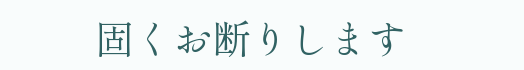固くお断りします